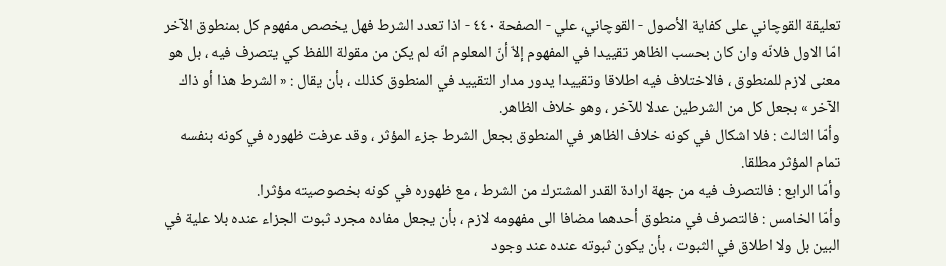تعليقة القوچاني على كفاية الأصول - القوچاني، علي - الصفحة ٤٤٠ - اذا تعدد الشرط فهل يخصص مفهوم كل بمنطوق الآخر
امّا الاول فلانّه وان كان بحسب الظاهر تقييدا في المفهوم إلاّ أنّ المعلوم انّه لم يكن من مقولة اللفظ كي يتصرف فيه ، بل هو معنى لازم للمنطوق ، فالاختلاف فيه اطلاقا وتقييدا يدور مدار التقييد في المنطوق كذلك ، بأن يقال : « الشرط هذا أو ذاك الآخر » بجعل كل من الشرطين عدلا للآخر ، وهو خلاف الظاهر.
وأمّا الثالث : فلا اشكال في كونه خلاف الظاهر في المنطوق بجعل الشرط جزء المؤثر ، وقد عرفت ظهوره في كونه بنفسه تمام المؤثر مطلقا.
وأمّا الرابع : فالتصرف فيه من جهة ارادة القدر المشترك من الشرط ، مع ظهوره في كونه بخصوصيته مؤثرا.
وأمّا الخامس : فالتصرف في منطوق أحدهما مضافا الى مفهومه لازم ، بأن يجعل مفاده مجرد ثبوت الجزاء عنده بلا علية في البين بل ولا اطلاق في الثبوت ، بأن يكون ثبوته عنده عند وجود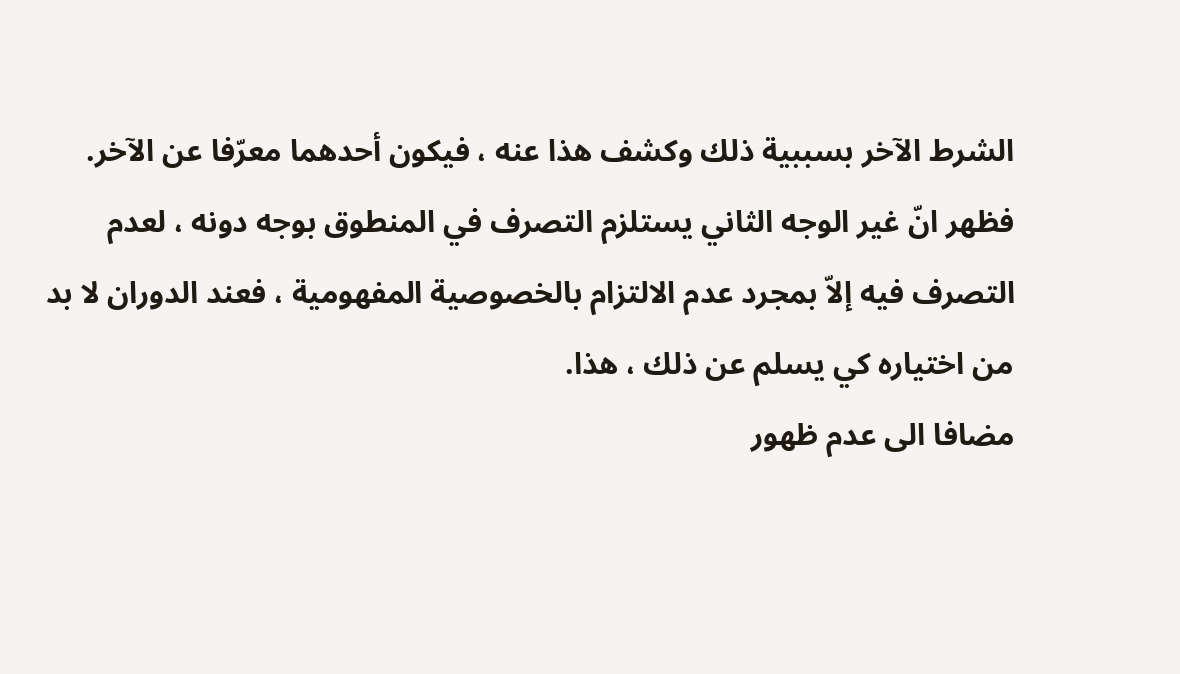الشرط الآخر بسببية ذلك وكشف هذا عنه ، فيكون أحدهما معرّفا عن الآخر.
فظهر انّ غير الوجه الثاني يستلزم التصرف في المنطوق بوجه دونه ، لعدم التصرف فيه إلاّ بمجرد عدم الالتزام بالخصوصية المفهومية ، فعند الدوران لا بد من اختياره كي يسلم عن ذلك ، هذا.
مضافا الى عدم ظهور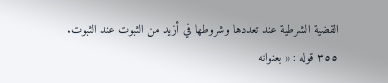القضية الشرطية عند تعددها وشروطها في أزيد من الثبوت عند الثبوت.
٣٥٥ قوله : « بعنوانه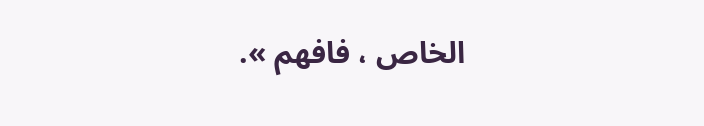الخاص ، فافهم ».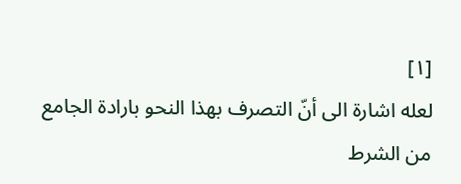[١]
لعله اشارة الى أنّ التصرف بهذا النحو بارادة الجامع من الشرط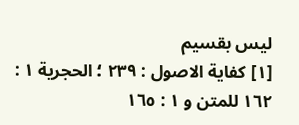ليس بقسيم
[١] كفاية الاصول : ٢٣٩ ؛ الحجرية ١ : ١٦٢ للمتن و ١ : ١٦٥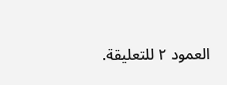العمود ٢ للتعليقة.